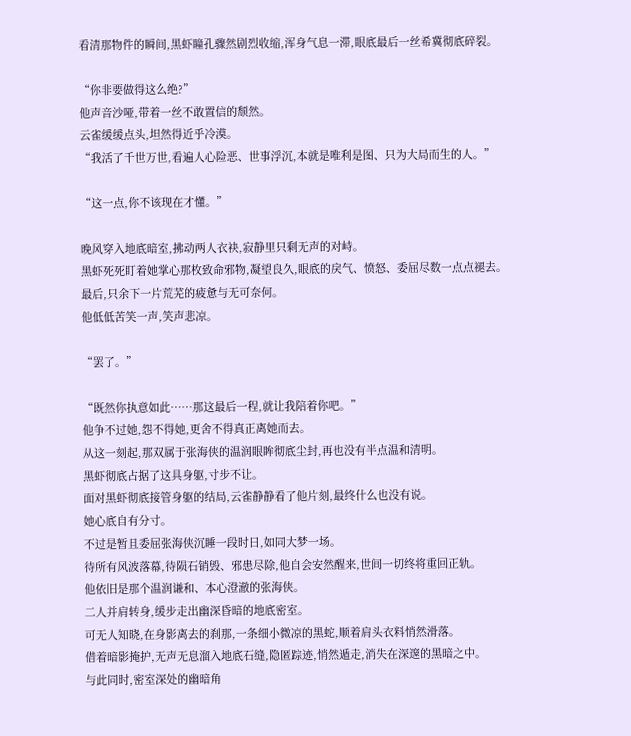看清那物件的瞬间,黑虾瞳孔骤然剧烈收缩,浑身气息一滞,眼底最后一丝希冀彻底碎裂。

“你非要做得这么绝?”
他声音沙哑,带着一丝不敢置信的颓然。
云雀缓缓点头,坦然得近乎冷漠。
“我活了千世万世,看遍人心险恶、世事浮沉,本就是唯利是图、只为大局而生的人。”

“这一点,你不该现在才懂。”

晚风穿入地底暗室,拂动两人衣袂,寂静里只剩无声的对峙。
黑虾死死盯着她掌心那枚致命邪物,凝望良久,眼底的戾气、愤怒、委屈尽数一点点褪去。
最后,只余下一片荒芜的疲惫与无可奈何。
他低低苦笑一声,笑声悲凉。

“罢了。”

“既然你执意如此……那这最后一程,就让我陪着你吧。”
他争不过她,怨不得她,更舍不得真正离她而去。
从这一刻起,那双属于张海侠的温润眼眸彻底尘封,再也没有半点温和清明。
黑虾彻底占据了这具身躯,寸步不让。
面对黑虾彻底接管身躯的结局,云雀静静看了他片刻,最终什么也没有说。
她心底自有分寸。
不过是暂且委屈张海侠沉睡一段时日,如同大梦一场。
待所有风波落幕,待陨石销毁、邪患尽除,他自会安然醒来,世间一切终将重回正轨。
他依旧是那个温润谦和、本心澄澈的张海侠。
二人并肩转身,缓步走出幽深昏暗的地底密室。
可无人知晓,在身影离去的刹那,一条细小微凉的黑蛇,顺着肩头衣料悄然滑落。
借着暗影掩护,无声无息溜入地底石缝,隐匿踪迹,悄然遁走,消失在深邃的黑暗之中。
与此同时,密室深处的幽暗角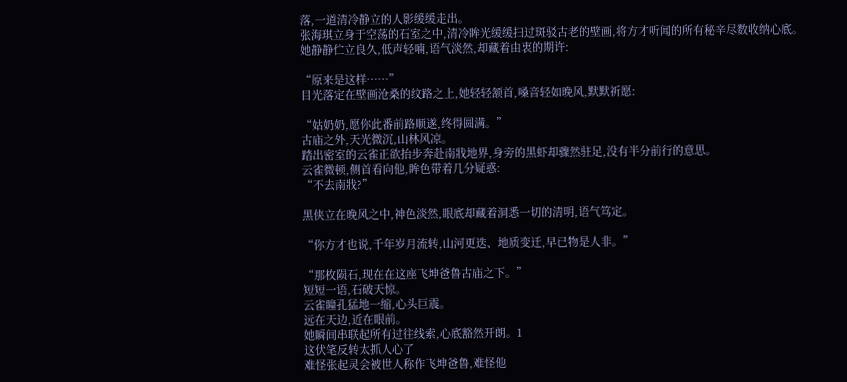落,一道清冷静立的人影缓缓走出。
张海琪立身于空荡的石室之中,清冷眸光缓缓扫过斑驳古老的壁画,将方才听闻的所有秘辛尽数收纳心底。
她静静伫立良久,低声轻喃,语气淡然,却藏着由衷的期许:

“原来是这样……”
目光落定在壁画沧桑的纹路之上,她轻轻颔首,嗓音轻如晚风,默默祈愿:

“姑奶奶,愿你此番前路顺遂,终得圆满。”
古庙之外,天光微沉,山林风凉。
踏出密室的云雀正欲抬步奔赴南戕地界,身旁的黑虾却骤然驻足,没有半分前行的意思。
云雀微顿,侧首看向他,眸色带着几分疑惑:
“不去南戕?”

黑侠立在晚风之中,神色淡然,眼底却藏着洞悉一切的清明,语气笃定。

“你方才也说,千年岁月流转,山河更迭、地质变迁,早已物是人非。”

“那枚陨石,现在在这座飞坤爸鲁古庙之下。”
短短一语,石破天惊。
云雀瞳孔猛地一缩,心头巨震。
远在天边,近在眼前。
她瞬间串联起所有过往线索,心底豁然开朗。1
这伏笔反转太抓人心了
难怪张起灵会被世人称作飞坤爸鲁,难怪他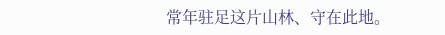常年驻足这片山林、守在此地。